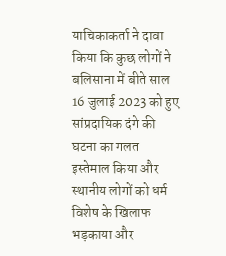याचिकाकर्ता ने दावा किया कि कुछ लोगों ने बलिसाना में बीते साल 16 जुलाई 2023 को हुए सांप्रदायिक दंगे की घटना का गलत इस्तेमाल किया और स्थानीय लोगों को धर्म विशेष के खिलाफ भड़काया और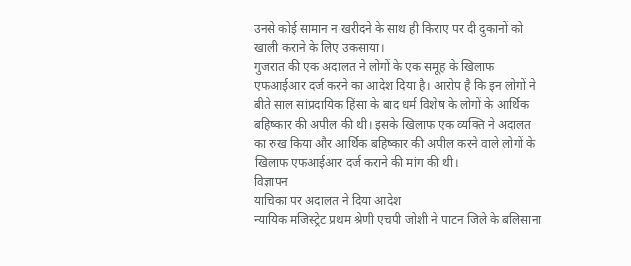उनसे कोई सामान न खरीदने के साथ ही किराए पर दी दुकानों को खाली कराने के लिए उकसाया।
गुजरात की एक अदालत ने लोगों के एक समूह के खिलाफ एफआईआर दर्ज करने का आदेश दिया है। आरोप है कि इन लोगों ने बीते साल सांप्रदायिक हिंसा के बाद धर्म विशेष के लोगों के आर्थिक बहिष्कार की अपील की थी। इसके खिलाफ एक व्यक्ति ने अदालत का रुख किया और आर्थिक बहिष्कार की अपील करने वाले लोगों के खिलाफ एफआईआर दर्ज कराने की मांग की थी।
विज्ञापन
याचिका पर अदालत ने दिया आदेश
न्यायिक मजिस्ट्रेट प्रथम श्रेणी एचपी जोशी ने पाटन जिले के बलिसाना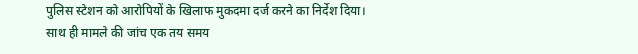पुलिस स्टेशन को आरोपियों के खिलाफ मुकदमा दर्ज करने का निर्देश दिया। साथ ही मामले की जांच एक तय समय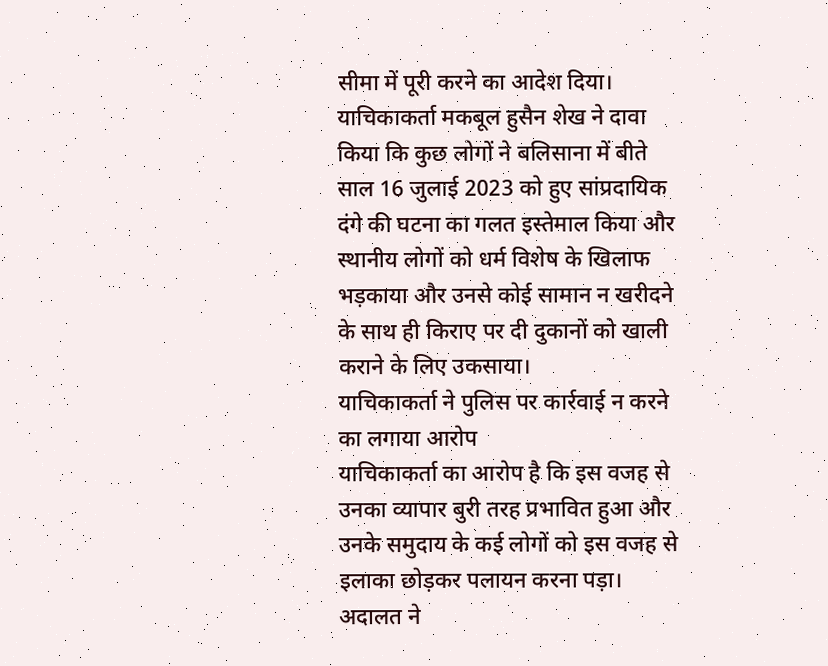सीमा में पूरी करने का आदेश दिया। याचिकाकर्ता मकबूल हुसैन शेख ने दावा किया कि कुछ लोगों ने बलिसाना में बीते साल 16 जुलाई 2023 को हुए सांप्रदायिक दंगे की घटना का गलत इस्तेमाल किया और स्थानीय लोगों को धर्म विशेष के खिलाफ भड़काया और उनसे कोई सामान न खरीदने के साथ ही किराए पर दी दुकानों को खाली कराने के लिए उकसाया।
याचिकाकर्ता ने पुलिस पर कार्रवाई न करने का लगाया आरोप
याचिकाकर्ता का आरोप है कि इस वजह से उनका व्यापार बुरी तरह प्रभावित हुआ और उनके समुदाय के कई लोगों को इस वजह से इलाका छोड़कर पलायन करना पड़ा। अदालत ने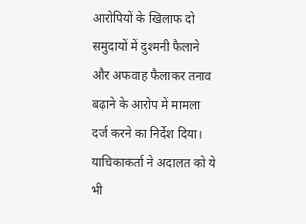आरोपियों के खिलाफ दो समुदायों में दुश्मनी फैलाने और अफवाह फैलाकर तनाव बढ़ाने के आरोप में मामला दर्ज करने का निर्देश दिया। याचिकाकर्ता ने अदालत को ये भी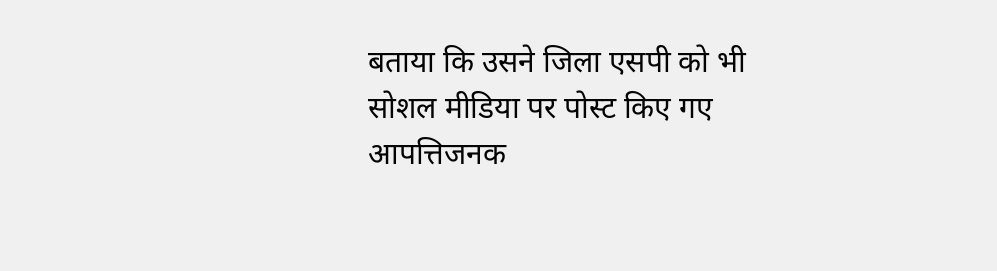बताया कि उसने जिला एसपी को भी सोशल मीडिया पर पोस्ट किए गए आपत्तिजनक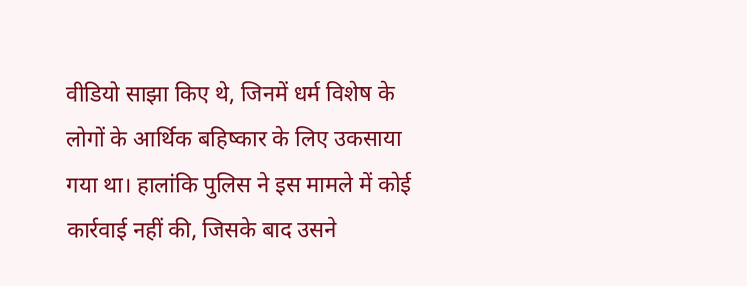वीडियो साझा किए थे, जिनमें धर्म विशेष के लोगों के आर्थिक बहिष्कार के लिए उकसाया गया था। हालांकि पुलिस ने इस मामले में कोई कार्रवाई नहीं की, जिसके बाद उसने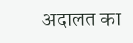अदालत का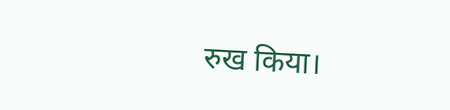रुख किया।